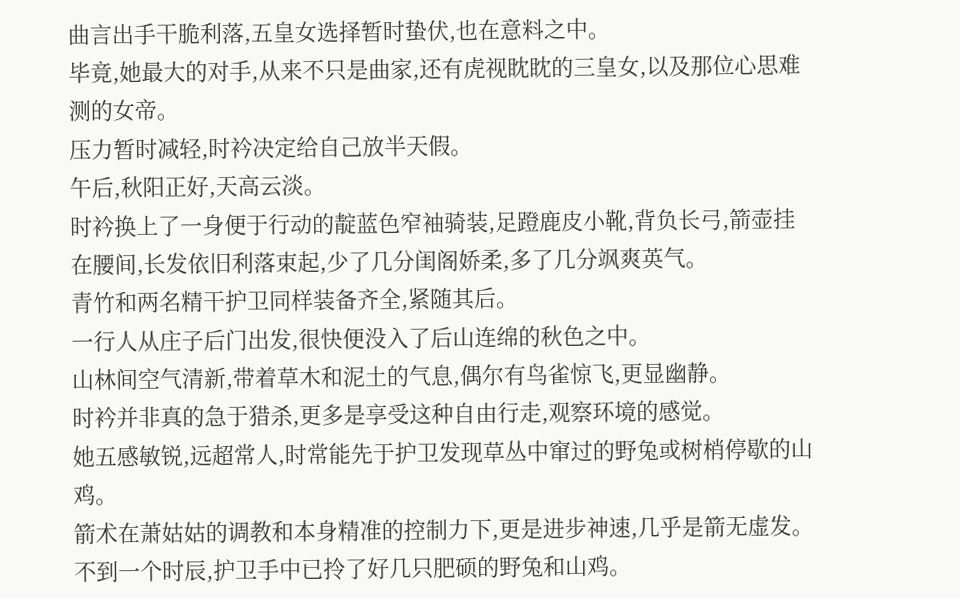曲言出手干脆利落,五皇女选择暂时蛰伏,也在意料之中。
毕竟,她最大的对手,从来不只是曲家,还有虎视眈眈的三皇女,以及那位心思难测的女帝。
压力暂时减轻,时衿决定给自己放半天假。
午后,秋阳正好,天高云淡。
时衿换上了一身便于行动的靛蓝色窄袖骑装,足蹬鹿皮小靴,背负长弓,箭壶挂在腰间,长发依旧利落束起,少了几分闺阁娇柔,多了几分飒爽英气。
青竹和两名精干护卫同样装备齐全,紧随其后。
一行人从庄子后门出发,很快便没入了后山连绵的秋色之中。
山林间空气清新,带着草木和泥土的气息,偶尔有鸟雀惊飞,更显幽静。
时衿并非真的急于猎杀,更多是享受这种自由行走,观察环境的感觉。
她五感敏锐,远超常人,时常能先于护卫发现草丛中窜过的野兔或树梢停歇的山鸡。
箭术在萧姑姑的调教和本身精准的控制力下,更是进步神速,几乎是箭无虚发。
不到一个时辰,护卫手中已拎了好几只肥硕的野兔和山鸡。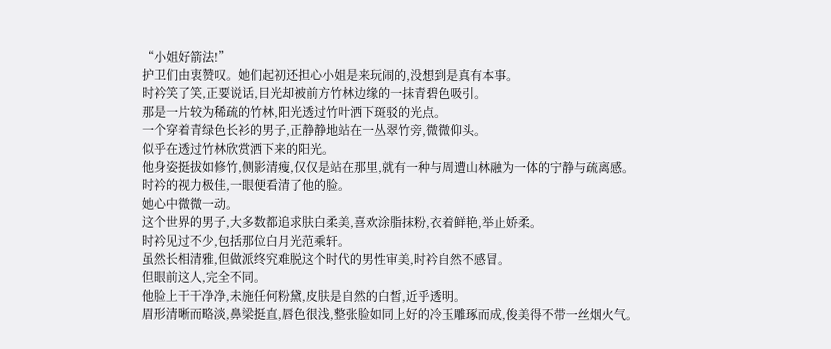“小姐好箭法!”
护卫们由衷赞叹。她们起初还担心小姐是来玩闹的,没想到是真有本事。
时衿笑了笑,正要说话,目光却被前方竹林边缘的一抹青碧色吸引。
那是一片较为稀疏的竹林,阳光透过竹叶洒下斑驳的光点。
一个穿着青绿色长衫的男子,正静静地站在一丛翠竹旁,微微仰头。
似乎在透过竹林欣赏洒下来的阳光。
他身姿挺拔如修竹,侧影清瘦,仅仅是站在那里,就有一种与周遭山林融为一体的宁静与疏离感。
时衿的视力极佳,一眼便看清了他的脸。
她心中微微一动。
这个世界的男子,大多数都追求肤白柔美,喜欢涂脂抹粉,衣着鲜艳,举止娇柔。
时衿见过不少,包括那位白月光范乘轩。
虽然长相清雅,但做派终究难脱这个时代的男性审美,时衿自然不感冒。
但眼前这人,完全不同。
他脸上干干净净,未施任何粉黛,皮肤是自然的白皙,近乎透明。
眉形清晰而略淡,鼻梁挺直,唇色很浅,整张脸如同上好的冷玉雕琢而成,俊美得不带一丝烟火气。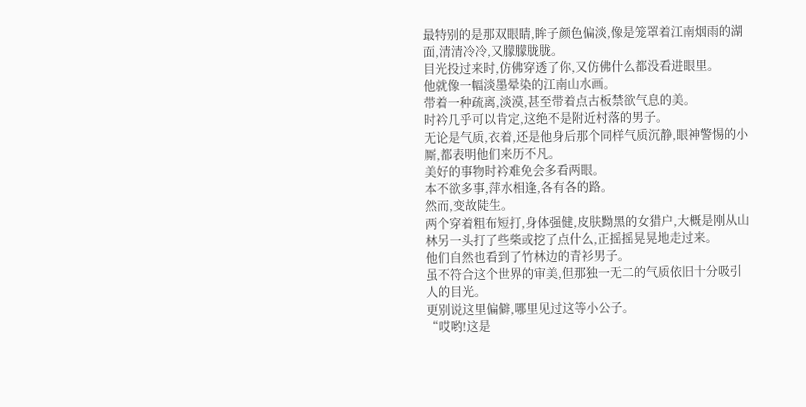最特别的是那双眼睛,眸子颜色偏淡,像是笼罩着江南烟雨的湖面,清清冷冷,又朦朦胧胧。
目光投过来时,仿佛穿透了你,又仿佛什么都没看进眼里。
他就像一幅淡墨晕染的江南山水画。
带着一种疏离,淡漠,甚至带着点古板禁欲气息的美。
时衿几乎可以肯定,这绝不是附近村落的男子。
无论是气质,衣着,还是他身后那个同样气质沉静,眼神警惕的小厮,都表明他们来历不凡。
美好的事物时衿难免会多看两眼。
本不欲多事,萍水相逢,各有各的路。
然而,变故陡生。
两个穿着粗布短打,身体强健,皮肤黝黑的女猎户,大概是刚从山林另一头打了些柴或挖了点什么,正摇摇晃晃地走过来。
他们自然也看到了竹林边的青衫男子。
虽不符合这个世界的审美,但那独一无二的气质依旧十分吸引人的目光。
更别说这里偏僻,哪里见过这等小公子。
“哎哟!这是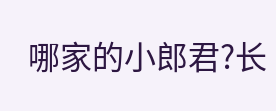哪家的小郎君?长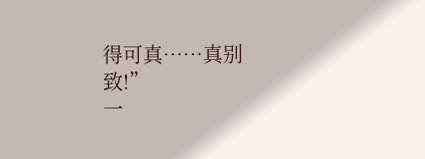得可真……真别致!”
一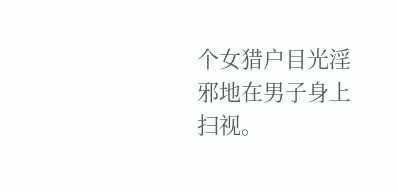个女猎户目光淫邪地在男子身上扫视。